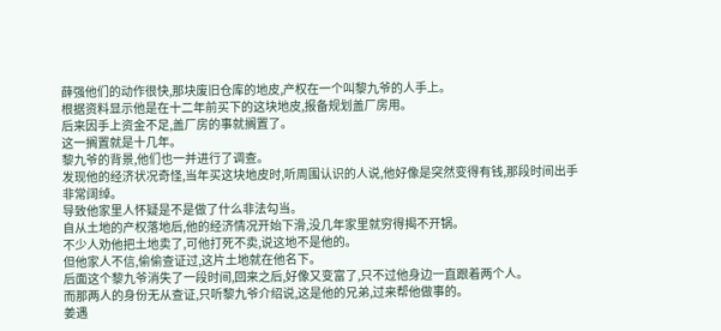薛强他们的动作很快,那块废旧仓库的地皮,产权在一个叫黎九爷的人手上。
根据资料显示他是在十二年前买下的这块地皮,报备规划盖厂房用。
后来因手上资金不足,盖厂房的事就搁置了。
这一搁置就是十几年。
黎九爷的背景,他们也一并进行了调查。
发现他的经济状况奇怪,当年买这块地皮时,听周围认识的人说,他好像是突然变得有钱,那段时间出手非常阔绰。
导致他家里人怀疑是不是做了什么非法勾当。
自从土地的产权落地后,他的经济情况开始下滑,没几年家里就穷得揭不开锅。
不少人劝他把土地卖了,可他打死不卖,说这地不是他的。
但他家人不信,偷偷查证过,这片土地就在他名下。
后面这个黎九爷消失了一段时间,回来之后,好像又变富了,只不过他身边一直跟着两个人。
而那两人的身份无从查证,只听黎九爷介绍说,这是他的兄弟,过来帮他做事的。
姜遇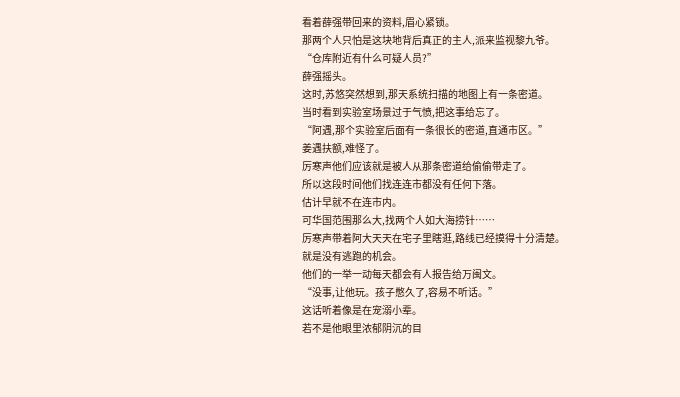看着薛强带回来的资料,眉心紧锁。
那两个人只怕是这块地背后真正的主人,派来监视黎九爷。
“仓库附近有什么可疑人员?”
薛强摇头。
这时,苏悠突然想到,那天系统扫描的地图上有一条密道。
当时看到实验室场景过于气愤,把这事给忘了。
“阿遇,那个实验室后面有一条很长的密道,直通市区。”
姜遇扶额,难怪了。
厉寒声他们应该就是被人从那条密道给偷偷带走了。
所以这段时间他们找连连市都没有任何下落。
估计早就不在连市内。
可华国范围那么大,找两个人如大海捞针……
厉寒声带着阿大天天在宅子里瞎逛,路线已经摸得十分清楚。
就是没有逃跑的机会。
他们的一举一动每天都会有人报告给万闽文。
“没事,让他玩。孩子憋久了,容易不听话。”
这话听着像是在宠溺小辈。
若不是他眼里浓郁阴沉的目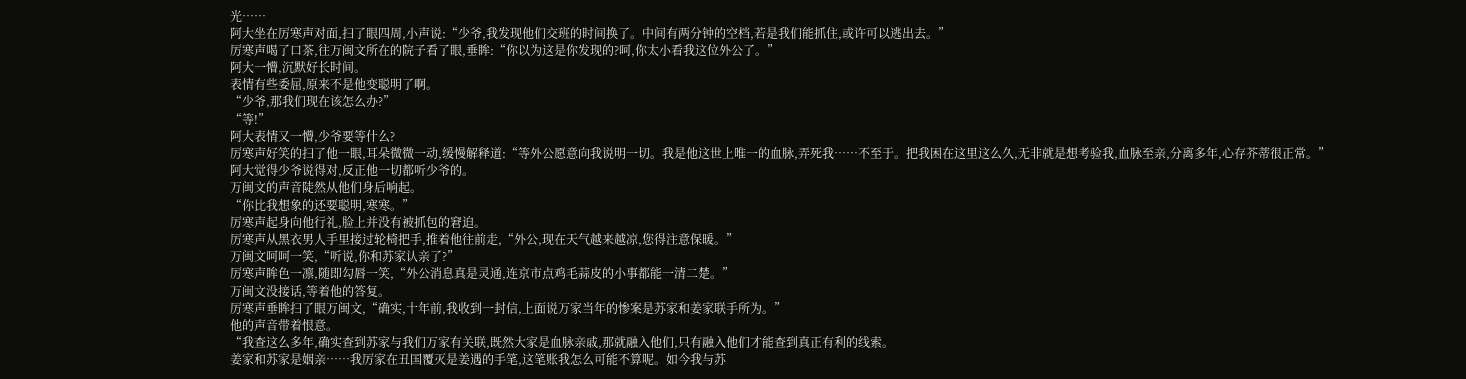光……
阿大坐在厉寒声对面,扫了眼四周,小声说:“少爷,我发现他们交班的时间换了。中间有两分钟的空档,若是我们能抓住,或许可以逃出去。”
厉寒声喝了口茶,往万闽文所在的院子看了眼,垂眸:“你以为这是你发现的?呵,你太小看我这位外公了。”
阿大一懵,沉默好长时间。
表情有些委屈,原来不是他变聪明了啊。
“少爷,那我们现在该怎么办?”
“等!”
阿大表情又一懵,少爷要等什么?
厉寒声好笑的扫了他一眼,耳朵微微一动,缓慢解释道:“等外公愿意向我说明一切。我是他这世上唯一的血脉,弄死我……不至于。把我困在这里这么久,无非就是想考验我,血脉至亲,分离多年,心存芥蒂很正常。”
阿大觉得少爷说得对,反正他一切都听少爷的。
万闽文的声音陡然从他们身后响起。
“你比我想象的还要聪明,寒寒。”
厉寒声起身向他行礼,脸上并没有被抓包的窘迫。
厉寒声从黑衣男人手里接过轮椅把手,推着他往前走,“外公,现在天气越来越凉,您得注意保暖。”
万闽文呵呵一笑,“听说,你和苏家认亲了?”
厉寒声眸色一凛,随即勾唇一笑,“外公消息真是灵通,连京市点鸡毛蒜皮的小事都能一清二楚。”
万闽文没接话,等着他的答复。
厉寒声垂眸扫了眼万闽文,“确实,十年前,我收到一封信,上面说万家当年的惨案是苏家和姜家联手所为。”
他的声音带着恨意。
“我查这么多年,确实查到苏家与我们万家有关联,既然大家是血脉亲戚,那就融入他们,只有融入他们才能查到真正有利的线索。
姜家和苏家是姻亲……我厉家在丑国覆灭是姜遇的手笔,这笔账我怎么可能不算呢。如今我与苏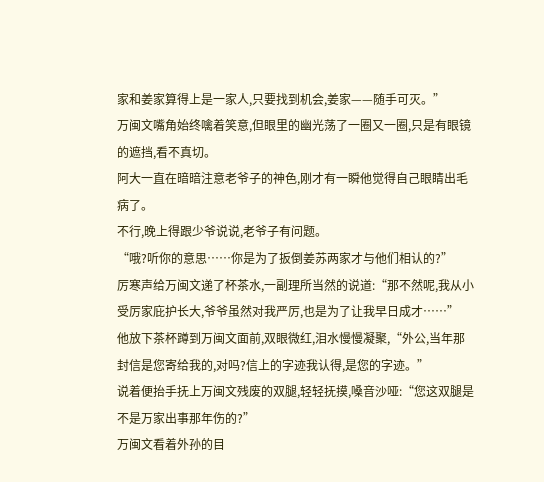家和姜家算得上是一家人,只要找到机会,姜家——随手可灭。”
万闽文嘴角始终噙着笑意,但眼里的幽光荡了一圈又一圈,只是有眼镜的遮挡,看不真切。
阿大一直在暗暗注意老爷子的神色,刚才有一瞬他觉得自己眼睛出毛病了。
不行,晚上得跟少爷说说,老爷子有问题。
“哦?听你的意思……你是为了扳倒姜苏两家才与他们相认的?”
厉寒声给万闽文递了杯茶水,一副理所当然的说道:“那不然呢,我从小受厉家庇护长大,爷爷虽然对我严厉,也是为了让我早日成才……”
他放下茶杯蹲到万闽文面前,双眼微红,泪水慢慢凝聚,“外公,当年那封信是您寄给我的,对吗?信上的字迹我认得,是您的字迹。”
说着便抬手抚上万闽文残废的双腿,轻轻抚摸,嗓音沙哑:“您这双腿是不是万家出事那年伤的?”
万闽文看着外孙的目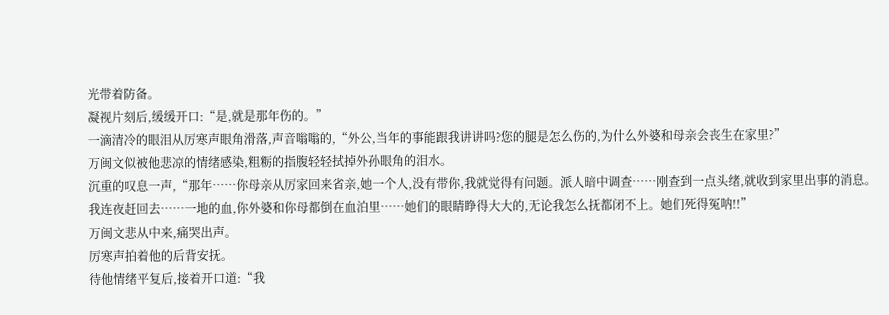光带着防备。
凝视片刻后,缓缓开口:“是,就是那年伤的。”
一滴清冷的眼泪从厉寒声眼角滑落,声音嗡嗡的,“外公,当年的事能跟我讲讲吗?您的腿是怎么伤的,为什么外婆和母亲会丧生在家里?”
万闽文似被他悲凉的情绪感染,粗粝的指腹轻轻拭掉外孙眼角的泪水。
沉重的叹息一声,“那年……你母亲从厉家回来省亲,她一个人,没有带你,我就觉得有问题。派人暗中调查……刚查到一点头绪,就收到家里出事的消息。
我连夜赶回去……一地的血,你外婆和你母都倒在血泊里……她们的眼睛睁得大大的,无论我怎么抚都闭不上。她们死得冤呐!!”
万闽文悲从中来,痛哭出声。
厉寒声拍着他的后背安抚。
待他情绪平复后,接着开口道:“我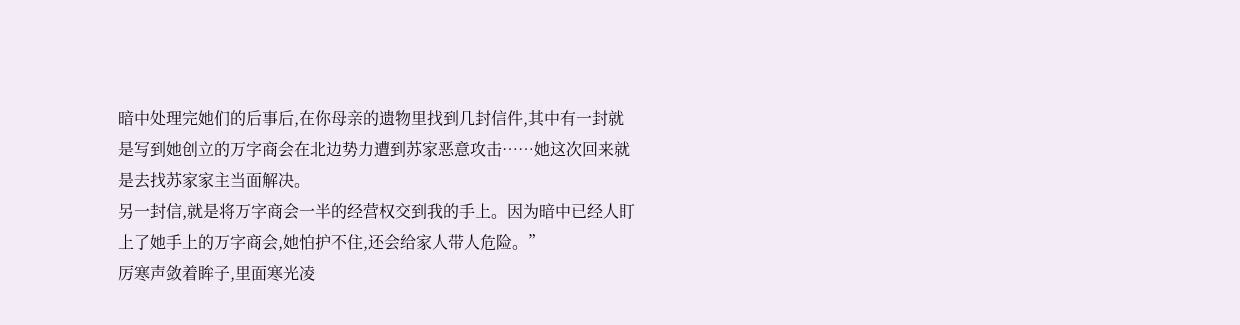暗中处理完她们的后事后,在你母亲的遗物里找到几封信件,其中有一封就是写到她创立的万字商会在北边势力遭到苏家恶意攻击……她这次回来就是去找苏家家主当面解决。
另一封信,就是将万字商会一半的经营权交到我的手上。因为暗中已经人盯上了她手上的万字商会,她怕护不住,还会给家人带人危险。”
厉寒声敛着眸子,里面寒光凌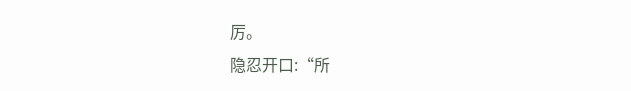厉。
隐忍开口:“所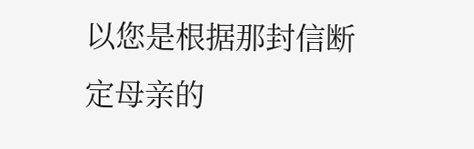以您是根据那封信断定母亲的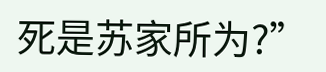死是苏家所为?”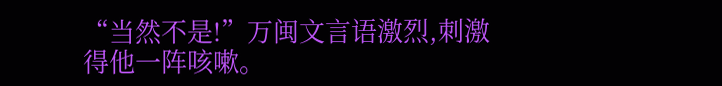“当然不是!”万闽文言语激烈,刺激得他一阵咳嗽。